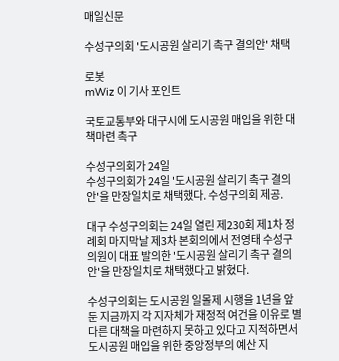매일신문

수성구의회 '도시공원 살리기 촉구 결의안' 채택

로봇
mWiz 이 기사 포인트

국토교통부와 대구시에 도시공원 매입을 위한 대책마련 촉구

수성구의회가 24일
수성구의회가 24일 '도시공원 살리기 촉구 결의안'을 만장일치로 채택했다. 수성구의회 제공.

대구 수성구의회는 24일 열린 제230회 제1차 정례회 마지막날 제3차 본회의에서 전영태 수성구의원이 대표 발의한 '도시공원 살리기 촉구 결의안'을 만장일치로 채택했다고 밝혔다.

수성구의회는 도시공원 일몰제 시행을 1년을 앞둔 지금까지 각 지자체가 재정적 여건을 이유로 별다른 대책을 마련하지 못하고 있다고 지적하면서 도시공원 매입을 위한 중앙정부의 예산 지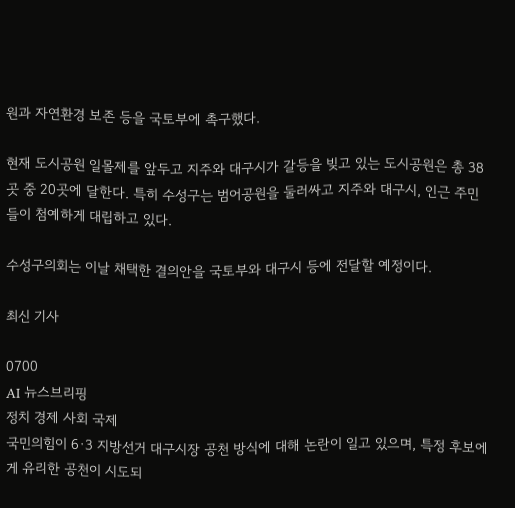원과 자연환경 보존 등을 국토부에 촉구했다.

현재 도시공원 일몰제를 앞두고 지주와 대구시가 갈등을 빚고 있는 도시공원은 총 38곳 중 20곳에 달한다. 특히 수성구는 범어공원을 둘러싸고 지주와 대구시, 인근 주민들이 첨예하게 대립하고 있다.

수성구의회는 이날 채택한 결의안을 국토부와 대구시 등에 전달할 예정이다.

최신 기사

0700
AI 뉴스브리핑
정치 경제 사회 국제
국민의힘이 6·3 지방선거 대구시장 공천 방식에 대해 논란이 일고 있으며, 특정 후보에게 유리한 공천이 시도되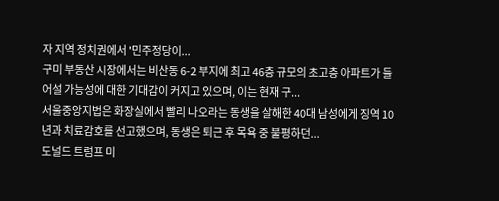자 지역 정치권에서 '민주정당이...
구미 부동산 시장에서는 비산동 6-2 부지에 최고 46층 규모의 초고층 아파트가 들어설 가능성에 대한 기대감이 커지고 있으며, 이는 현재 구...
서울중앙지법은 화장실에서 빨리 나오라는 동생을 살해한 40대 남성에게 징역 10년과 치료감호를 선고했으며, 동생은 퇴근 후 목욕 중 불평하던...
도널드 트럼프 미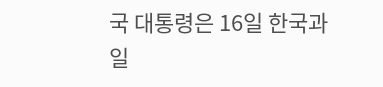국 대통령은 16일 한국과 일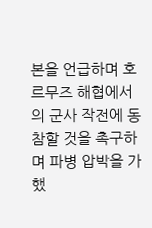본을 언급하며 호르무즈 해협에서의 군사 작전에 동참할 것을 촉구하며 파병 압박을 가했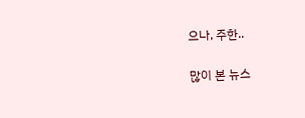으나, 주한..

많이 본 뉴스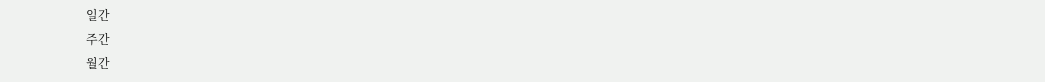일간
주간
월간